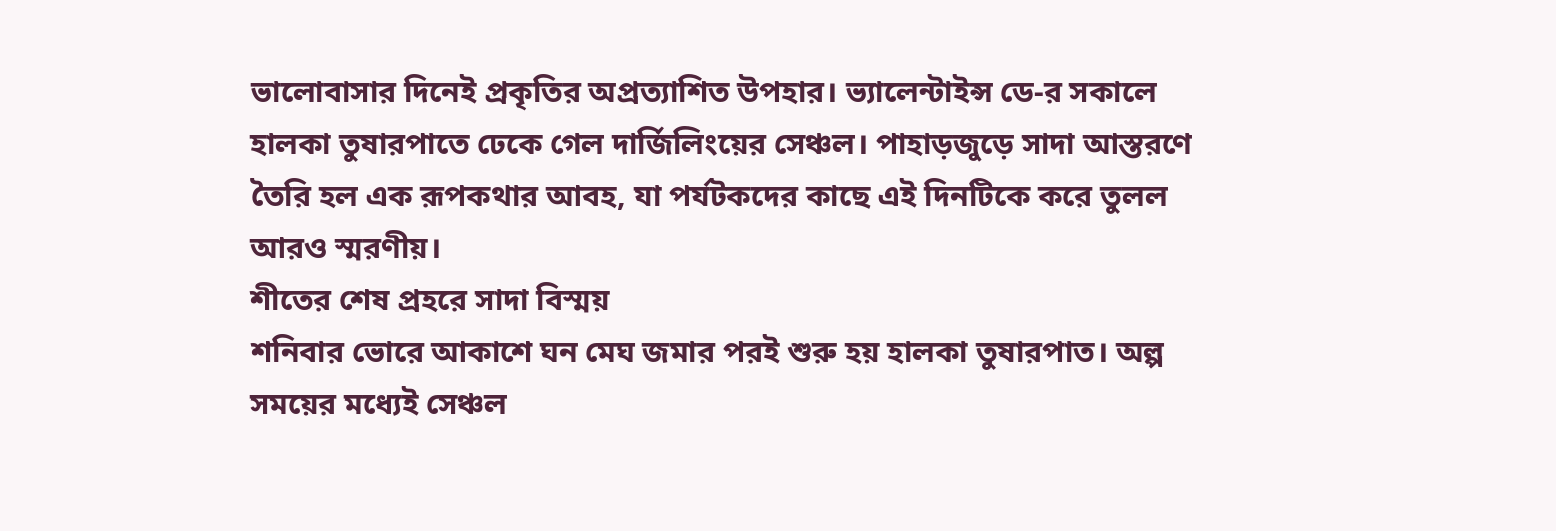ভালোবাসার দিনেই প্রকৃতির অপ্রত্যাশিত উপহার। ভ্যালেন্টাইন্স ডে-র সকালে হালকা তুষারপাতে ঢেকে গেল দার্জিলিংয়ের সেঞ্চল। পাহাড়জুড়ে সাদা আস্তরণে তৈরি হল এক রূপকথার আবহ, যা পর্যটকদের কাছে এই দিনটিকে করে তুলল আরও স্মরণীয়।
শীতের শেষ প্রহরে সাদা বিস্ময়
শনিবার ভোরে আকাশে ঘন মেঘ জমার পরই শুরু হয় হালকা তুষারপাত। অল্প সময়ের মধ্যেই সেঞ্চল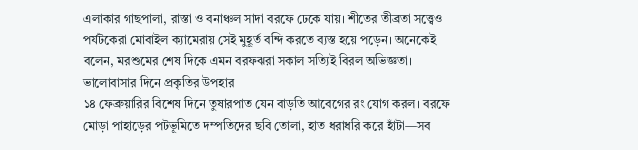এলাকার গাছপালা, রাস্তা ও বনাঞ্চল সাদা বরফে ঢেকে যায়। শীতের তীব্রতা সত্ত্বেও পর্যটকেরা মোবাইল ক্যামেরায় সেই মুহূর্ত বন্দি করতে ব্যস্ত হয়ে পড়েন। অনেকেই বলেন, মরশুমের শেষ দিকে এমন বরফঝরা সকাল সত্যিই বিরল অভিজ্ঞতা।
ভালোবাসার দিনে প্রকৃতির উপহার
১৪ ফেব্রুয়ারির বিশেষ দিনে তুষারপাত যেন বাড়তি আবেগের রং যোগ করল। বরফে মোড়া পাহাড়ের পটভূমিতে দম্পতিদের ছবি তোলা, হাত ধরাধরি করে হাঁটা—সব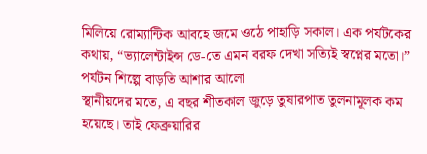মিলিয়ে রোম্যান্টিক আবহে জমে ওঠে পাহাড়ি সকাল। এক পর্যটকের কথায়, “ভ্যালেন্টাইন্স ডে-তে এমন বরফ দেখা সত্যিই স্বপ্নের মতো।”
পর্যটন শিল্পে বাড়তি আশার আলো
স্থানীয়দের মতে, এ বছর শীতকাল জুড়ে তুষারপাত তুলনামূলক কম হয়েছে। তাই ফেব্রুয়ারির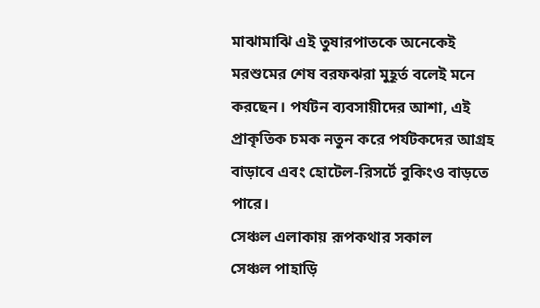মাঝামাঝি এই তুষারপাতকে অনেকেই মরশুমের শেষ বরফঝরা মুহূর্ত বলেই মনে করছেন। পর্যটন ব্যবসায়ীদের আশা, এই প্রাকৃতিক চমক নতুন করে পর্যটকদের আগ্রহ বাড়াবে এবং হোটেল-রিসর্টে বুকিংও বাড়তে পারে।
সেঞ্চল এলাকায় রূপকথার সকাল
সেঞ্চল পাহাড়ি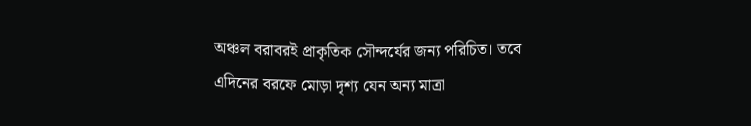অঞ্চল বরাবরই প্রাকৃতিক সৌন্দর্যের জন্য পরিচিত। তবে এদিনের বরফে মোড়া দৃশ্য যেন অন্য মাত্রা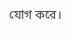যোগ করে।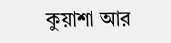কুয়াশা আর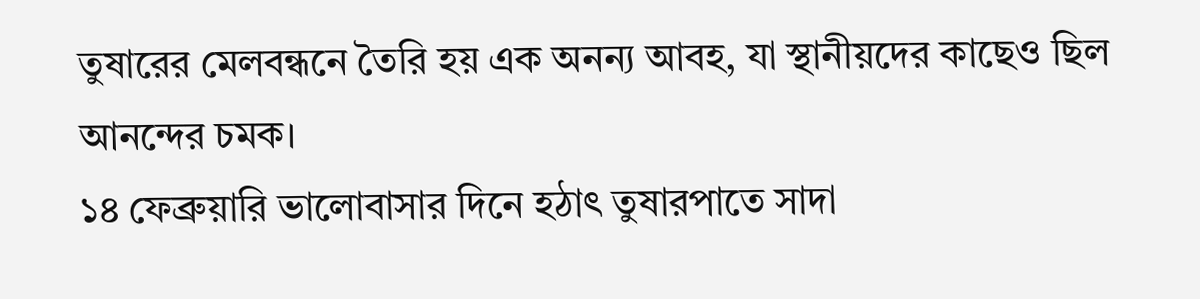তুষারের মেলবন্ধনে তৈরি হয় এক অনন্য আবহ, যা স্থানীয়দের কাছেও ছিল আনন্দের চমক।
১৪ ফেব্রুয়ারি ভালোবাসার দিনে হঠাৎ তুষারপাতে সাদা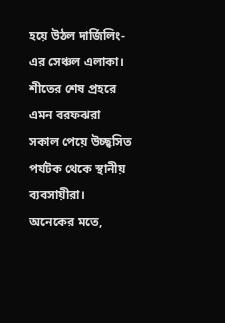হয়ে উঠল দার্জিলিং-এর সেঞ্চল এলাকা। শীতের শেষ প্রহরে এমন বরফঝরা সকাল পেয়ে উচ্ছ্বসিত পর্যটক থেকে স্থানীয় ব্যবসায়ীরা। অনেকের মতে,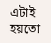এটাই হয়তো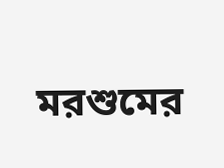মরশুমের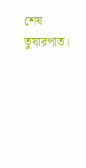শেষ তুষারপাত।